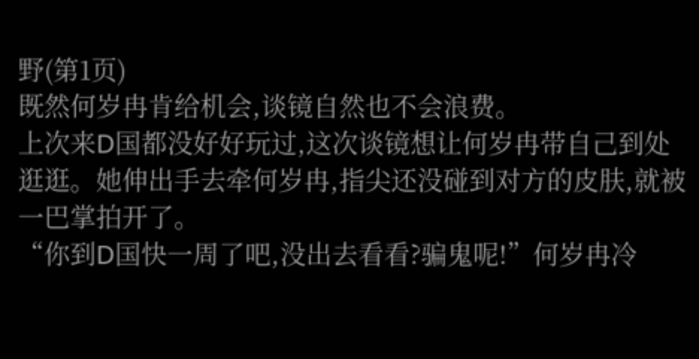野(第1页)
既然何岁冉肯给机会,谈镜自然也不会浪费。
上次来D国都没好好玩过,这次谈镜想让何岁冉带自己到处逛逛。她伸出手去牵何岁冉,指尖还没碰到对方的皮肤,就被一巴掌拍开了。
“你到D国快一周了吧,没出去看看?骗鬼呢!”何岁冉冷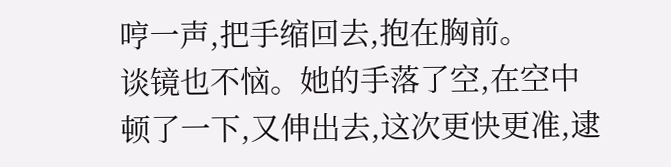哼一声,把手缩回去,抱在胸前。
谈镜也不恼。她的手落了空,在空中顿了一下,又伸出去,这次更快更准,逮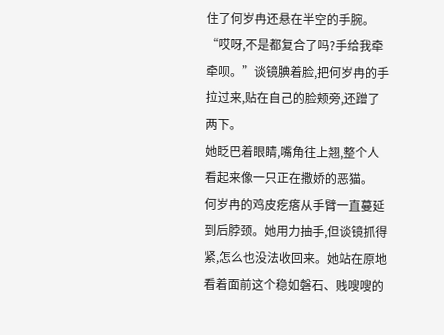住了何岁冉还悬在半空的手腕。
“哎呀,不是都复合了吗?手给我牵牵呗。”谈镜腆着脸,把何岁冉的手拉过来,贴在自己的脸颊旁,还蹭了两下。
她眨巴着眼睛,嘴角往上翘,整个人看起来像一只正在撒娇的恶猫。
何岁冉的鸡皮疙瘩从手臂一直蔓延到后脖颈。她用力抽手,但谈镜抓得紧,怎么也没法收回来。她站在原地看着面前这个稳如磐石、贱嗖嗖的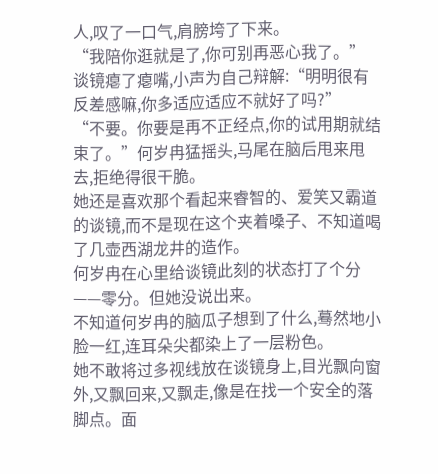人,叹了一口气,肩膀垮了下来。
“我陪你逛就是了,你可别再恶心我了。”
谈镜瘪了瘪嘴,小声为自己辩解:“明明很有反差感嘛,你多适应适应不就好了吗?”
“不要。你要是再不正经点,你的试用期就结束了。”何岁冉猛摇头,马尾在脑后甩来甩去,拒绝得很干脆。
她还是喜欢那个看起来睿智的、爱笑又霸道的谈镜,而不是现在这个夹着嗓子、不知道喝了几壶西湖龙井的造作。
何岁冉在心里给谈镜此刻的状态打了个分——零分。但她没说出来。
不知道何岁冉的脑瓜子想到了什么,蓦然地小脸一红,连耳朵尖都染上了一层粉色。
她不敢将过多视线放在谈镜身上,目光飘向窗外,又飘回来,又飘走,像是在找一个安全的落脚点。面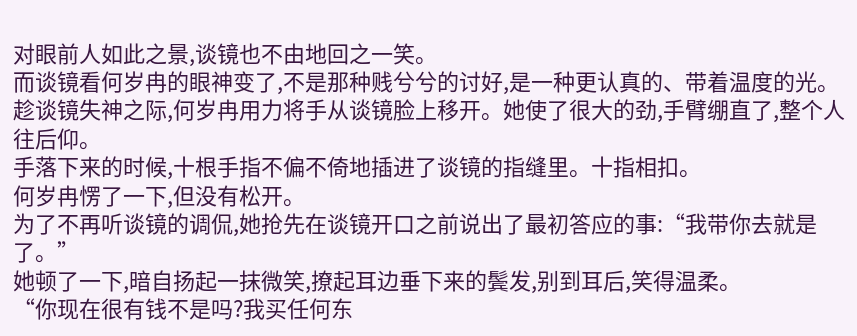对眼前人如此之景,谈镜也不由地回之一笑。
而谈镜看何岁冉的眼神变了,不是那种贱兮兮的讨好,是一种更认真的、带着温度的光。
趁谈镜失神之际,何岁冉用力将手从谈镜脸上移开。她使了很大的劲,手臂绷直了,整个人往后仰。
手落下来的时候,十根手指不偏不倚地插进了谈镜的指缝里。十指相扣。
何岁冉愣了一下,但没有松开。
为了不再听谈镜的调侃,她抢先在谈镜开口之前说出了最初答应的事:“我带你去就是了。”
她顿了一下,暗自扬起一抹微笑,撩起耳边垂下来的鬓发,别到耳后,笑得温柔。
“你现在很有钱不是吗?我买任何东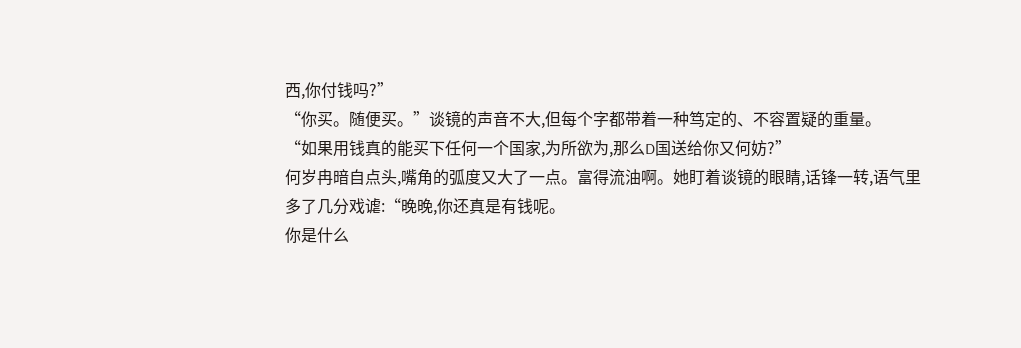西,你付钱吗?”
“你买。随便买。”谈镜的声音不大,但每个字都带着一种笃定的、不容置疑的重量。
“如果用钱真的能买下任何一个国家,为所欲为,那么D国送给你又何妨?”
何岁冉暗自点头,嘴角的弧度又大了一点。富得流油啊。她盯着谈镜的眼睛,话锋一转,语气里多了几分戏谑:“晚晚,你还真是有钱呢。
你是什么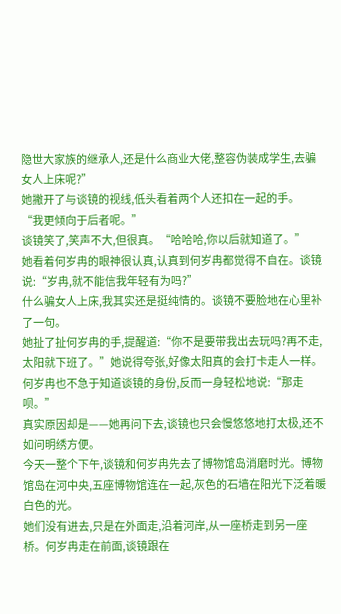隐世大家族的继承人,还是什么商业大佬,整容伪装成学生,去骗女人上床呢?”
她撇开了与谈镜的视线,低头看着两个人还扣在一起的手。
“我更倾向于后者呢。”
谈镜笑了,笑声不大,但很真。“哈哈哈,你以后就知道了。”
她看着何岁冉的眼神很认真,认真到何岁冉都觉得不自在。谈镜说:“岁冉,就不能信我年轻有为吗?”
什么骗女人上床,我其实还是挺纯情的。谈镜不要脸地在心里补了一句。
她扯了扯何岁冉的手,提醒道:“你不是要带我出去玩吗?再不走,太阳就下班了。”她说得夸张,好像太阳真的会打卡走人一样。
何岁冉也不急于知道谈镜的身份,反而一身轻松地说:“那走呗。”
真实原因却是——她再问下去,谈镜也只会慢悠悠地打太极,还不如问明绣方便。
今天一整个下午,谈镜和何岁冉先去了博物馆岛消磨时光。博物馆岛在河中央,五座博物馆连在一起,灰色的石墙在阳光下泛着暖白色的光。
她们没有进去,只是在外面走,沿着河岸,从一座桥走到另一座桥。何岁冉走在前面,谈镜跟在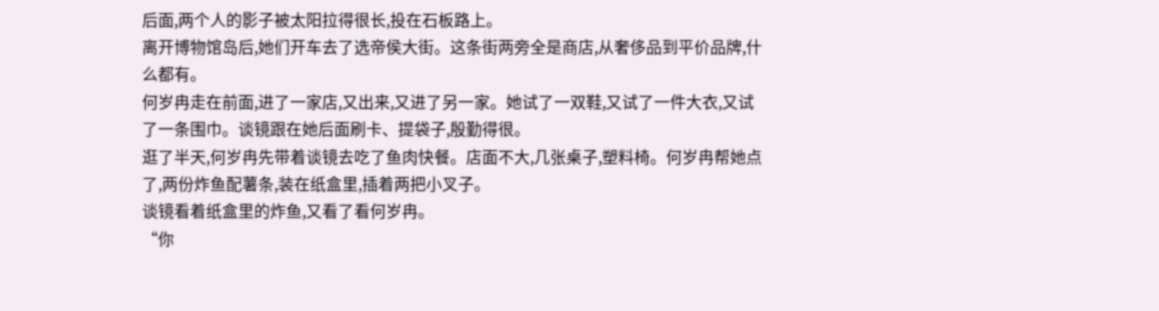后面,两个人的影子被太阳拉得很长,投在石板路上。
离开博物馆岛后,她们开车去了选帝侯大街。这条街两旁全是商店,从奢侈品到平价品牌,什么都有。
何岁冉走在前面,进了一家店,又出来,又进了另一家。她试了一双鞋,又试了一件大衣,又试了一条围巾。谈镜跟在她后面刷卡、提袋子,殷勤得很。
逛了半天,何岁冉先带着谈镜去吃了鱼肉快餐。店面不大,几张桌子,塑料椅。何岁冉帮她点了,两份炸鱼配薯条,装在纸盒里,插着两把小叉子。
谈镜看着纸盒里的炸鱼,又看了看何岁冉。
“你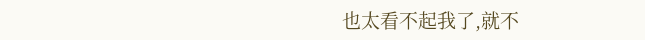也太看不起我了,就不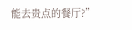能去贵点的餐厅?”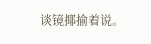谈镜揶揄着说。